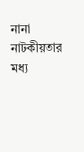নানা নাটকীয়তার মধ্য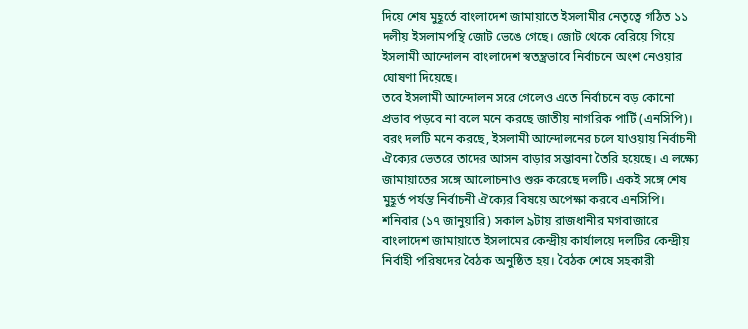দিয়ে শেষ মুহূর্তে বাংলাদেশ জামায়াতে ইসলামীর নেতৃত্বে গঠিত ১১ দলীয় ইসলামপন্থি জোট ভেঙে গেছে। জোট থেকে বেরিয়ে গিয়ে ইসলামী আন্দোলন বাংলাদেশ স্বতন্ত্রভাবে নির্বাচনে অংশ নেওয়ার ঘোষণা দিয়েছে।
তবে ইসলামী আন্দোলন সরে গেলেও এতে নির্বাচনে বড় কোনো প্রভাব পড়বে না বলে মনে করছে জাতীয় নাগরিক পার্টি (এনসিপি)। বরং দলটি মনে করছে, ইসলামী আন্দোলনের চলে যাওয়ায় নির্বাচনী ঐক্যের ভেতরে তাদের আসন বাড়ার সম্ভাবনা তৈরি হয়েছে। এ লক্ষ্যে জামায়াতের সঙ্গে আলোচনাও শুরু করেছে দলটি। একই সঙ্গে শেষ মুহূর্ত পর্যন্ত নির্বাচনী ঐক্যের বিষয়ে অপেক্ষা করবে এনসিপি।
শনিবার (১৭ জানুয়ারি) সকাল ৯টায় রাজধানীর মগবাজারে বাংলাদেশ জামায়াতে ইসলামের কেন্দ্রীয় কার্যালয়ে দলটির কেন্দ্রীয় নির্বাহী পরিষদের বৈঠক অনুষ্ঠিত হয়। বৈঠক শেষে সহকারী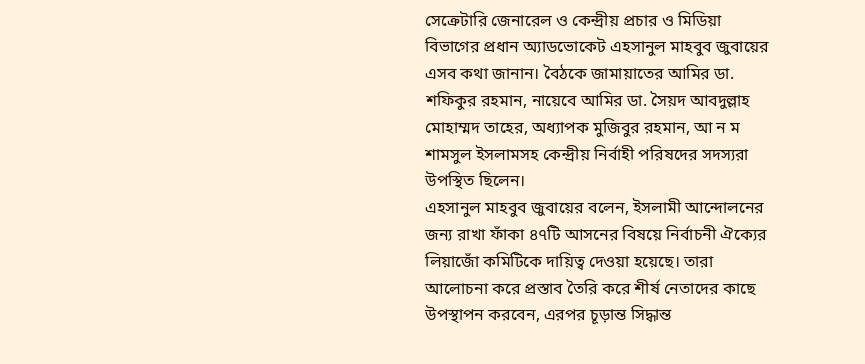সেক্রেটারি জেনারেল ও কেন্দ্রীয় প্রচার ও মিডিয়া বিভাগের প্রধান অ্যাডভোকেট এহসানুল মাহবুব জুবায়ের এসব কথা জানান। বৈঠকে জামায়াতের আমির ডা. শফিকুর রহমান, নায়েবে আমির ডা. সৈয়দ আবদুল্লাহ মোহাম্মদ তাহের, অধ্যাপক মুজিবুর রহমান, আ ন ম শামসুল ইসলামসহ কেন্দ্রীয় নির্বাহী পরিষদের সদস্যরা উপস্থিত ছিলেন।
এহসানুল মাহবুব জুবায়ের বলেন, ইসলামী আন্দোলনের জন্য রাখা ফাঁকা ৪৭টি আসনের বিষয়ে নির্বাচনী ঐক্যের লিয়াজোঁ কমিটিকে দায়িত্ব দেওয়া হয়েছে। তারা আলোচনা করে প্রস্তাব তৈরি করে শীর্ষ নেতাদের কাছে উপস্থাপন করবেন, এরপর চূড়ান্ত সিদ্ধান্ত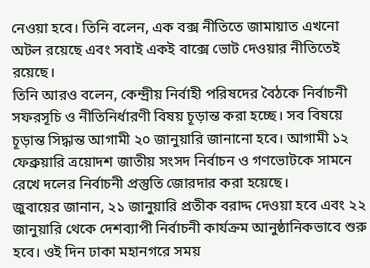নেওয়া হবে। তিনি বলেন, এক বক্স নীতিতে জামায়াত এখনো অটল রয়েছে এবং সবাই একই বাক্সে ভোট দেওয়ার নীতিতেই রয়েছে।
তিনি আরও বলেন, কেন্দ্রীয় নির্বাহী পরিষদের বৈঠকে নির্বাচনী সফরসূচি ও নীতিনির্ধারণী বিষয় চূড়ান্ত করা হচ্ছে। সব বিষয়ে চূড়ান্ত সিদ্ধান্ত আগামী ২০ জানুয়ারি জানানো হবে। আগামী ১২ ফেব্রুয়ারি ত্রয়োদশ জাতীয় সংসদ নির্বাচন ও গণভোটকে সামনে রেখে দলের নির্বাচনী প্রস্তুতি জোরদার করা হয়েছে।
জুবায়ের জানান, ২১ জানুয়ারি প্রতীক বরাদ্দ দেওয়া হবে এবং ২২ জানুয়ারি থেকে দেশব্যাপী নির্বাচনী কার্যক্রম আনুষ্ঠানিকভাবে শুরু হবে। ওই দিন ঢাকা মহানগরে সময়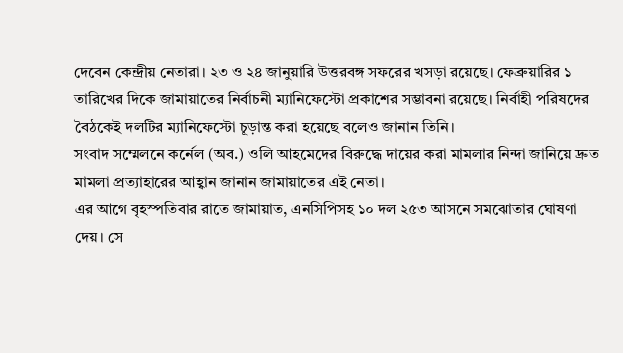দেবেন কেন্দ্রীয় নেতারা। ২৩ ও ২৪ জানুয়ারি উত্তরবঙ্গ সফরের খসড়া রয়েছে। ফেব্রুয়ারির ১ তারিখের দিকে জামায়াতের নির্বাচনী ম্যানিফেস্টো প্রকাশের সম্ভাবনা রয়েছে। নির্বাহী পরিষদের বৈঠকেই দলটির ম্যানিফেস্টো চূড়ান্ত করা হয়েছে বলেও জানান তিনি।
সংবাদ সম্মেলনে কর্নেল (অব.) ওলি আহমেদের বিরুদ্ধে দায়ের করা মামলার নিন্দা জানিয়ে দ্রুত মামলা প্রত্যাহারের আহ্বান জানান জামায়াতের এই নেতা।
এর আগে বৃহস্পতিবার রাতে জামায়াত, এনসিপিসহ ১০ দল ২৫৩ আসনে সমঝোতার ঘোষণা দেয়। সে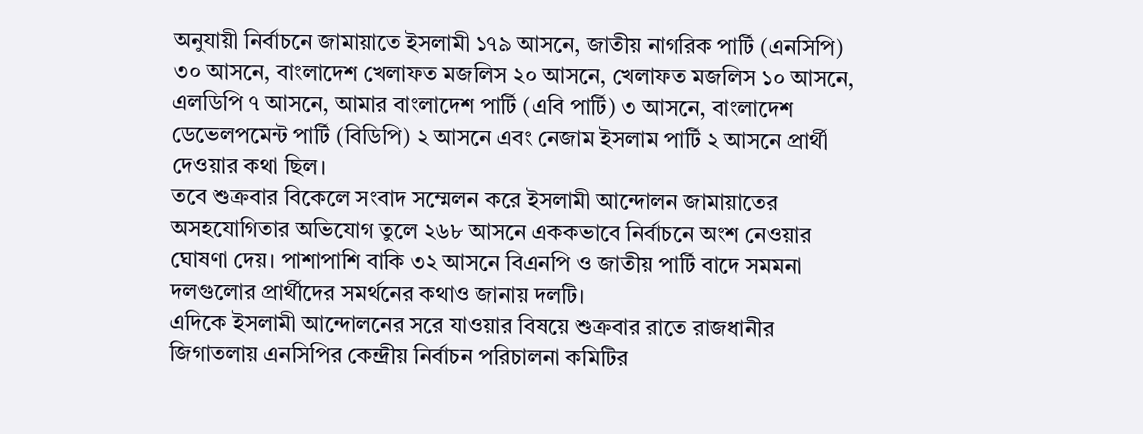অনুযায়ী নির্বাচনে জামায়াতে ইসলামী ১৭৯ আসনে, জাতীয় নাগরিক পার্টি (এনসিপি) ৩০ আসনে, বাংলাদেশ খেলাফত মজলিস ২০ আসনে, খেলাফত মজলিস ১০ আসনে, এলডিপি ৭ আসনে, আমার বাংলাদেশ পার্টি (এবি পার্টি) ৩ আসনে, বাংলাদেশ ডেভেলপমেন্ট পার্টি (বিডিপি) ২ আসনে এবং নেজাম ইসলাম পার্টি ২ আসনে প্রার্থী দেওয়ার কথা ছিল।
তবে শুক্রবার বিকেলে সংবাদ সম্মেলন করে ইসলামী আন্দোলন জামায়াতের অসহযোগিতার অভিযোগ তুলে ২৬৮ আসনে এককভাবে নির্বাচনে অংশ নেওয়ার ঘোষণা দেয়। পাশাপাশি বাকি ৩২ আসনে বিএনপি ও জাতীয় পার্টি বাদে সমমনা দলগুলোর প্রার্থীদের সমর্থনের কথাও জানায় দলটি।
এদিকে ইসলামী আন্দোলনের সরে যাওয়ার বিষয়ে শুক্রবার রাতে রাজধানীর জিগাতলায় এনসিপির কেন্দ্রীয় নির্বাচন পরিচালনা কমিটির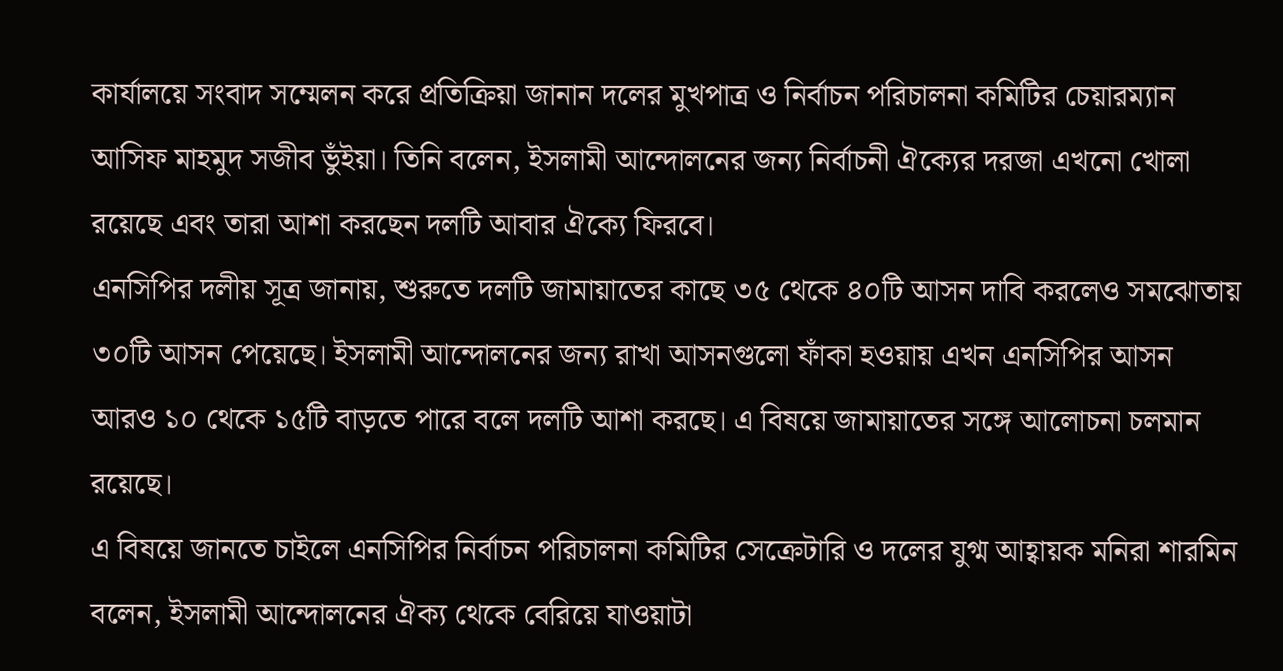কার্যালয়ে সংবাদ সম্মেলন করে প্রতিক্রিয়া জানান দলের মুখপাত্র ও নির্বাচন পরিচালনা কমিটির চেয়ারম্যান আসিফ মাহমুদ সজীব ভুঁইয়া। তিনি বলেন, ইসলামী আন্দোলনের জন্য নির্বাচনী ঐক্যের দরজা এখনো খোলা রয়েছে এবং তারা আশা করছেন দলটি আবার ঐক্যে ফিরবে।
এনসিপির দলীয় সূত্র জানায়, শুরুতে দলটি জামায়াতের কাছে ৩৫ থেকে ৪০টি আসন দাবি করলেও সমঝোতায় ৩০টি আসন পেয়েছে। ইসলামী আন্দোলনের জন্য রাখা আসনগুলো ফাঁকা হওয়ায় এখন এনসিপির আসন আরও ১০ থেকে ১৫টি বাড়তে পারে বলে দলটি আশা করছে। এ বিষয়ে জামায়াতের সঙ্গে আলোচনা চলমান রয়েছে।
এ বিষয়ে জানতে চাইলে এনসিপির নির্বাচন পরিচালনা কমিটির সেক্রেটারি ও দলের যুগ্ম আহ্বায়ক মনিরা শারমিন বলেন, ইসলামী আন্দোলনের ঐক্য থেকে বেরিয়ে যাওয়াটা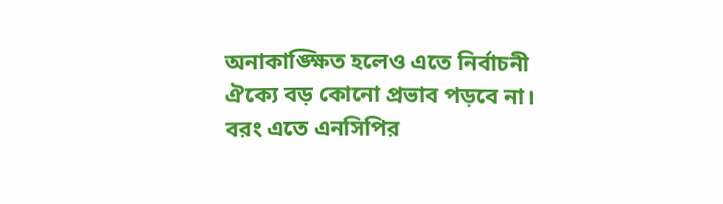অনাকাঙ্ক্ষিত হলেও এতে নির্বাচনী ঐক্যে বড় কোনো প্রভাব পড়বে না। বরং এতে এনসিপির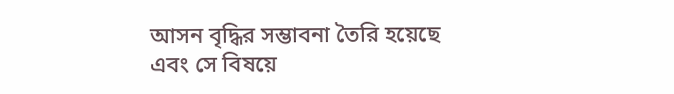আসন বৃদ্ধির সম্ভাবনা তৈরি হয়েছে এবং সে বিষয়ে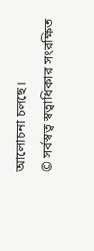আলোচনা চলছে।
© সর্বস্বত্ব স্বত্বাধিকার সংরক্ষিত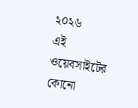২০২৬
এই ওয়েবসাইটের কোনো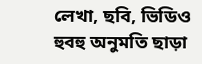লেখা, ছবি, ভিডিও হুবহু অনুমতি ছাড়া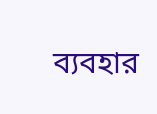ব্যবহার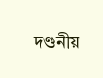দণ্ডনীয়